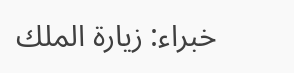خبراء: زيارة الملك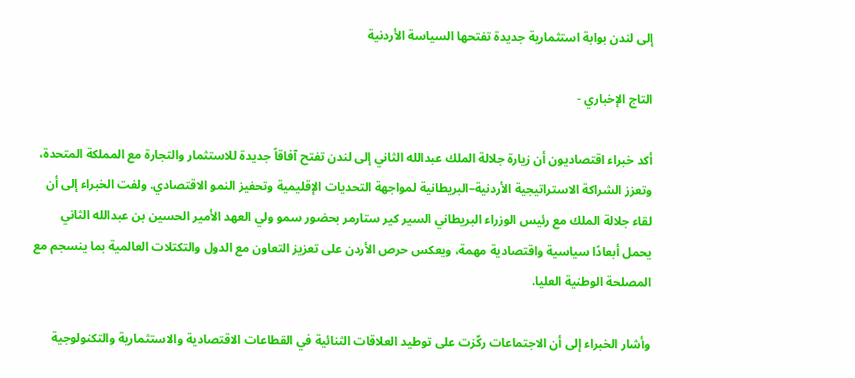إلى لندن بوابة استثمارية جديدة تفتحها السياسة الأردنية

التاج الإخباري -

أكد خبراء اقتصاديون أن زيارة جلالة الملك عبدالله الثاني إلى لندن تفتح آفاقاً جديدة للاستثمار والتجارة مع المملكة المتحدة، وتعزز الشراكة الاستراتيجية الأردنية–البريطانية لمواجهة التحديات الإقليمية وتحفيز النمو الاقتصادي. ولفت الخبراء إلى أن لقاء جلالة الملك مع رئيس الوزراء البريطاني السير كير ستارمر بحضور سمو ولي العهد الأمير الحسين بن عبدالله الثاني يحمل أبعادًا سياسية واقتصادية مهمة، ويعكس حرص الأردن على تعزيز التعاون مع الدول والتكتلات العالمية بما ينسجم مع المصلحة الوطنية العليا.

وأشار الخبراء إلى أن الاجتماعات ركّزت على توطيد العلاقات الثنائية في القطاعات الاقتصادية والاستثمارية والتكنولوجية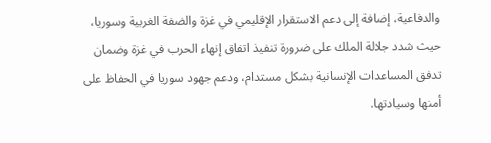والدفاعية، إضافة إلى دعم الاستقرار الإقليمي في غزة والضفة الغربية وسوريا، حيث شدد جلالة الملك على ضرورة تنفيذ اتفاق إنهاء الحرب في غزة وضمان تدفق المساعدات الإنسانية بشكل مستدام، ودعم جهود سوريا في الحفاظ على أمنها وسيادتها.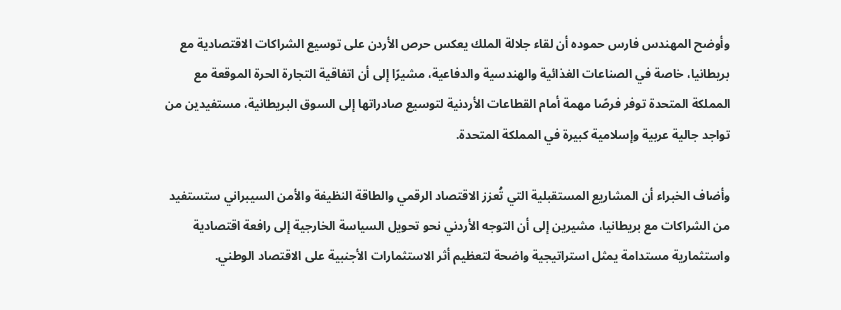وأوضح المهندس فارس حموده أن لقاء جلالة الملك يعكس حرص الأردن على توسيع الشراكات الاقتصادية مع بريطانيا، خاصة في الصناعات الغذائية والهندسية والدفاعية، مشيرًا إلى أن اتفاقية التجارة الحرة الموقعة مع المملكة المتحدة توفر فرصًا مهمة أمام القطاعات الأردنية لتوسيع صادراتها إلى السوق البريطانية، مستفيدين من تواجد جالية عربية وإسلامية كبيرة في المملكة المتحدة.

وأضاف الخبراء أن المشاريع المستقبلية التي تُعزز الاقتصاد الرقمي والطاقة النظيفة والأمن السيبراني ستستفيد من الشراكات مع بريطانيا، مشيرين إلى أن التوجه الأردني نحو تحويل السياسة الخارجية إلى رافعة اقتصادية واستثمارية مستدامة يمثل استراتيجية واضحة لتعظيم أثر الاستثمارات الأجنبية على الاقتصاد الوطني.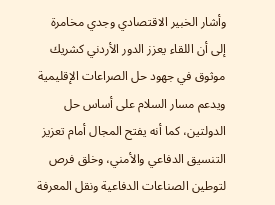وأشار الخبير الاقتصادي وجدي مخامرة إلى أن اللقاء يعزز الدور الأردني كشريك موثوق في جهود حل الصراعات الإقليمية ويدعم مسار السلام على أساس حل الدولتين، كما أنه يفتح المجال أمام تعزيز التنسيق الدفاعي والأمني، وخلق فرص لتوطين الصناعات الدفاعية ونقل المعرفة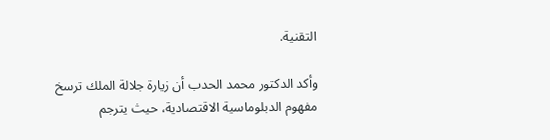التقنية.

وأكد الدكتور محمد الحدب أن زيارة جلالة الملك ترسخ مفهوم الدبلوماسية الاقتصادية، حيث يترجم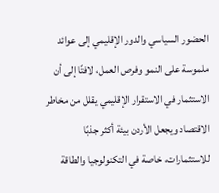الحضور السياسي والدور الإقليمي إلى عوائد ملموسة على النمو وفرص العمل، لافتًا إلى أن الاستثمار في الاستقرار الإقليمي يقلل من مخاطر الاقتصاد ويجعل الأردن بيئة أكثر جذبًا للاستثمارات، خاصة في التكنولوجيا والطاقة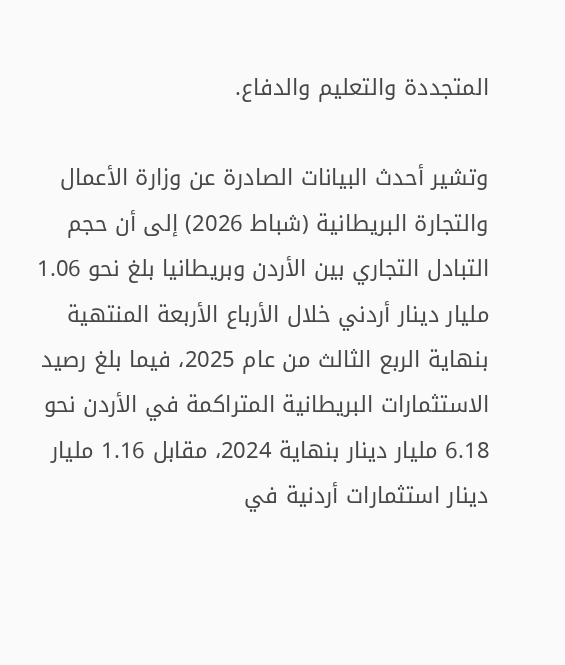المتجددة والتعليم والدفاع.

وتشير أحدث البيانات الصادرة عن وزارة الأعمال والتجارة البريطانية (شباط 2026) إلى أن حجم التبادل التجاري بين الأردن وبريطانيا بلغ نحو 1.06 مليار دينار أردني خلال الأرباع الأربعة المنتهية بنهاية الربع الثالث من عام 2025، فيما بلغ رصيد الاستثمارات البريطانية المتراكمة في الأردن نحو 6.18 مليار دينار بنهاية 2024، مقابل 1.16 مليار دينار استثمارات أردنية في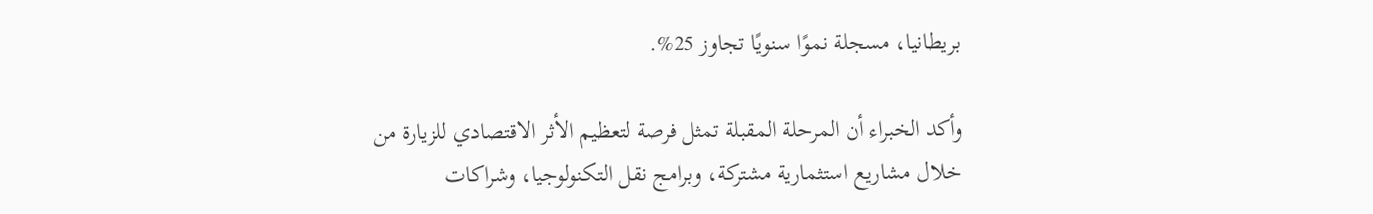بريطانيا، مسجلة نموًا سنويًا تجاوز 25%.

وأكد الخبراء أن المرحلة المقبلة تمثل فرصة لتعظيم الأثر الاقتصادي للزيارة من خلال مشاريع استثمارية مشتركة، وبرامج نقل التكنولوجيا، وشراكات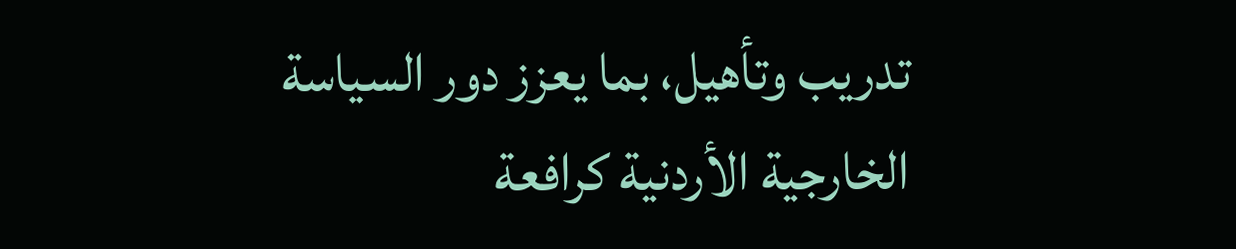تدريب وتأهيل، بما يعزز دور السياسة الخارجية الأردنية كرافعة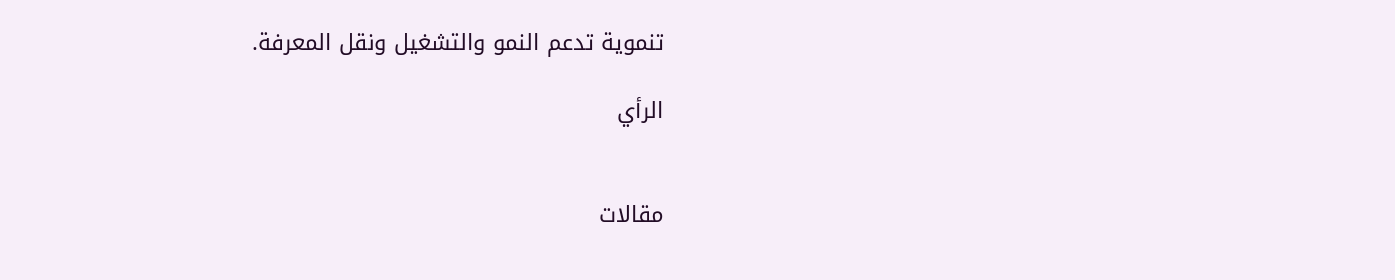تنموية تدعم النمو والتشغيل ونقل المعرفة.

الرأي


مقالات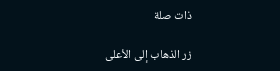ذات صلة

زر الذهاب إلى الأعلى